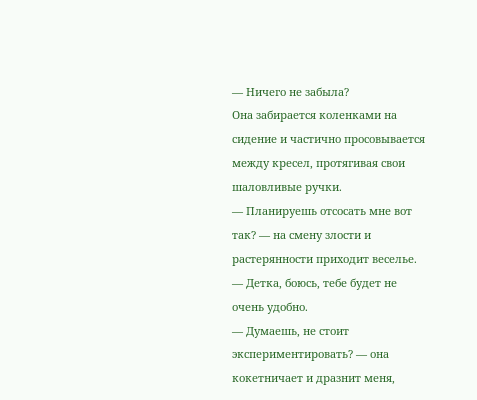— Ничего не забыла?
Она забирается коленками на сидение и частично просовывается между кресел, протягивая свои шаловливые ручки.
— Планируешь отсосать мне вот так? — на смену злости и растерянности приходит веселье. — Детка, боюсь, тебе будет не очень удобно.
— Думаешь, не стоит экспериментировать? — она кокетничает и дразнит меня,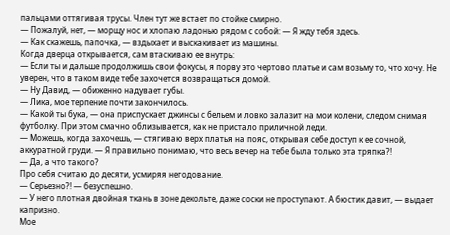пальцами оттягивая трусы. Член тут же встает по стойке смирно.
— Пожалуй, нет, — морщу нос и хлопаю ладонью рядом с собой: — Я жду тебя здесь.
— Как скажешь, папочка, — вздыхает и выскакивает из машины.
Когда дверца открывается, сам втаскиваю ее внутрь:
— Если ты и дальше продолжишь свои фокусы, я порву это чертово платье и сам возьму то, что хочу. Не уверен, что в таком виде тебе захочется возвращаться домой.
— Ну Давид, — обиженно надувает губы.
— Лика, мое терпение почти закончилось.
— Какой ты бука, — она приспускает джинсы с бельем и ловко залазит на мои колени, следом снимая футболку. При этом смачно облизывается, как не пристало приличной леди.
— Можешь, когда захочешь, — стягиваю верх платья на пояс, открывая себе доступ к ее сочной, аккуратной груди. — Я правильно понимаю, что весь вечер на тебе была только эта тряпка?!
— Да, а что такого?
Про себя считаю до десяти, усмиряя негодование.
— Серьезно?! — безуспешно.
— У него плотная двойная ткань в зоне декольте, даже соски не проступают. А бюстик давит, — выдает капризно.
Мое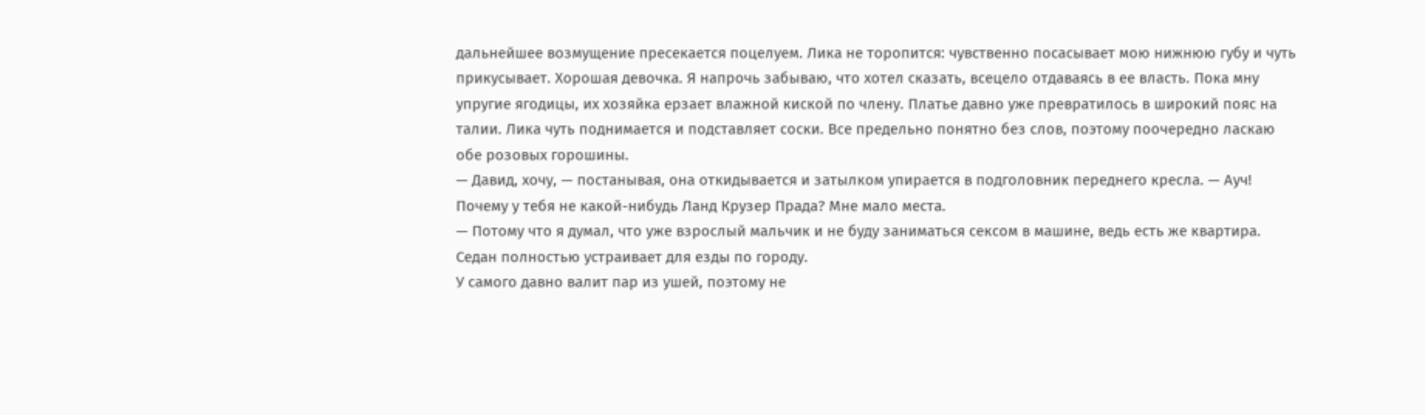дальнейшее возмущение пресекается поцелуем. Лика не торопится: чувственно посасывает мою нижнюю губу и чуть прикусывает. Хорошая девочка. Я напрочь забываю, что хотел сказать, всецело отдаваясь в ее власть. Пока мну упругие ягодицы, их хозяйка ерзает влажной киской по члену. Платье давно уже превратилось в широкий пояс на талии. Лика чуть поднимается и подставляет соски. Все предельно понятно без слов, поэтому поочередно ласкаю обе розовых горошины.
— Давид, хочу, — постанывая, она откидывается и затылком упирается в подголовник переднего кресла. — Ауч! Почему у тебя не какой-нибудь Ланд Крузер Прада? Мне мало места.
— Потому что я думал, что уже взрослый мальчик и не буду заниматься сексом в машине, ведь есть же квартира. Седан полностью устраивает для езды по городу.
У самого давно валит пар из ушей, поэтому не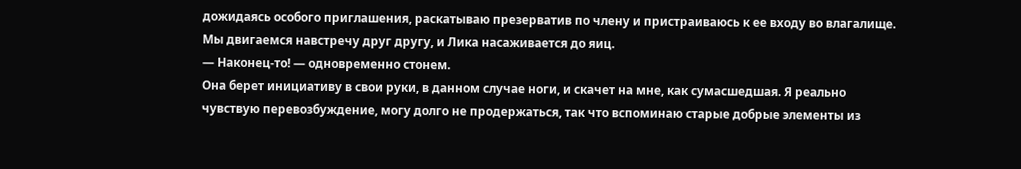дожидаясь особого приглашения, раскатываю презерватив по члену и пристраиваюсь к ее входу во влагалище. Мы двигаемся навстречу друг другу, и Лика насаживается до яиц.
— Наконец-то! — одновременно стонем.
Она берет инициативу в свои руки, в данном случае ноги, и скачет на мне, как сумасшедшая. Я реально чувствую перевозбуждение, могу долго не продержаться, так что вспоминаю старые добрые элементы из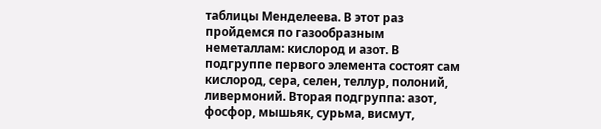таблицы Менделеева. В этот раз пройдемся по газообразным неметаллам: кислород и азот. В подгруппе первого элемента состоят сам кислород, сера, селен, теллур, полоний, ливермоний. Вторая подгруппа: азот, фосфор, мышьяк, сурьма, висмут,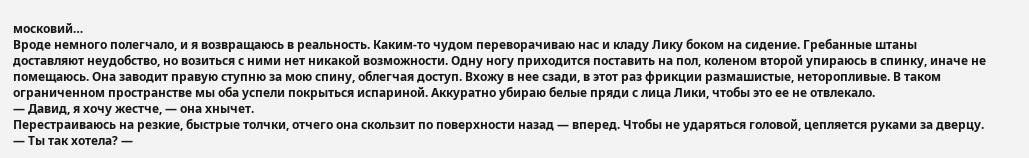московий…
Вроде немного полегчало, и я возвращаюсь в реальность. Каким-то чудом переворачиваю нас и кладу Лику боком на сидение. Гребанные штаны доставляют неудобство, но возиться с ними нет никакой возможности. Одну ногу приходится поставить на пол, коленом второй упираюсь в спинку, иначе не помещаюсь. Она заводит правую ступню за мою спину, облегчая доступ. Вхожу в нее сзади, в этот раз фрикции размашистые, неторопливые. В таком ограниченном пространстве мы оба успели покрыться испариной. Аккуратно убираю белые пряди с лица Лики, чтобы это ее не отвлекало.
— Давид, я хочу жестче, — она хнычет.
Перестраиваюсь на резкие, быстрые толчки, отчего она скользит по поверхности назад — вперед. Чтобы не ударяться головой, цепляется руками за дверцу.
— Ты так хотела? —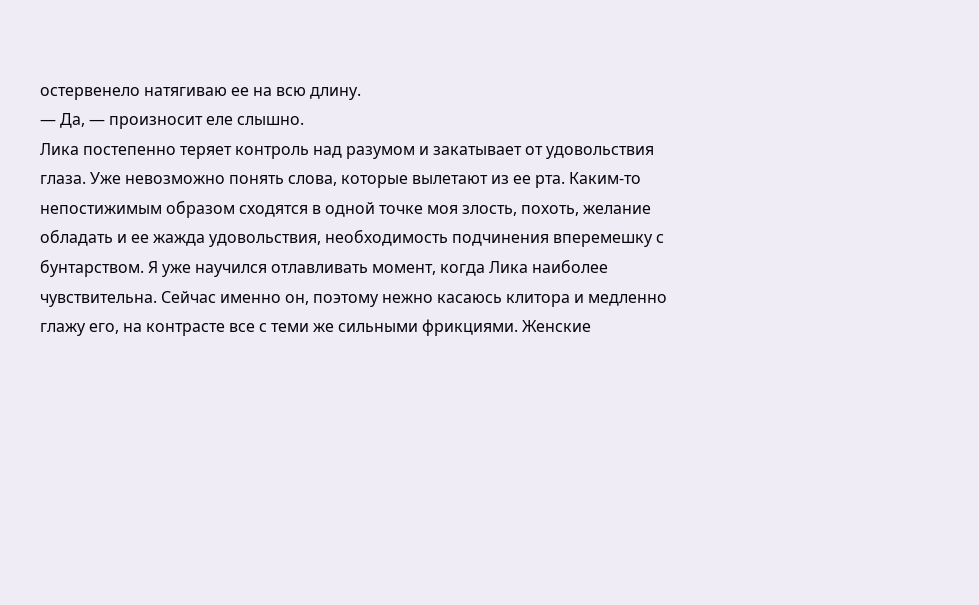остервенело натягиваю ее на всю длину.
— Да, — произносит еле слышно.
Лика постепенно теряет контроль над разумом и закатывает от удовольствия глаза. Уже невозможно понять слова, которые вылетают из ее рта. Каким-то непостижимым образом сходятся в одной точке моя злость, похоть, желание обладать и ее жажда удовольствия, необходимость подчинения вперемешку с бунтарством. Я уже научился отлавливать момент, когда Лика наиболее чувствительна. Сейчас именно он, поэтому нежно касаюсь клитора и медленно глажу его, на контрасте все с теми же сильными фрикциями. Женские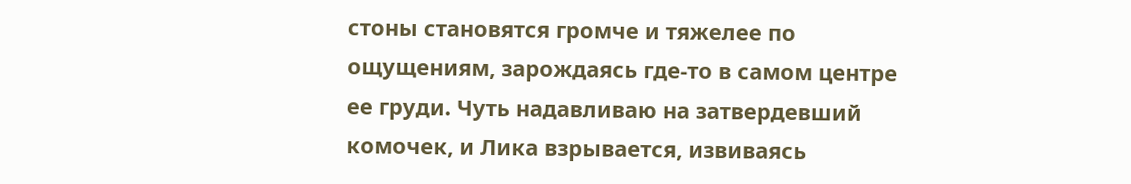стоны становятся громче и тяжелее по ощущениям, зарождаясь где-то в самом центре ее груди. Чуть надавливаю на затвердевший комочек, и Лика взрывается, извиваясь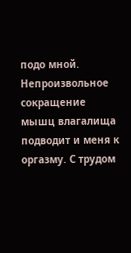подо мной. Непроизвольное сокращение мышц влагалища подводит и меня к оргазму. С трудом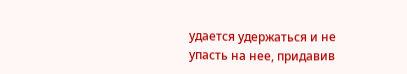удается удержаться и не упасть на нее, придавив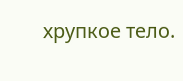хрупкое тело.